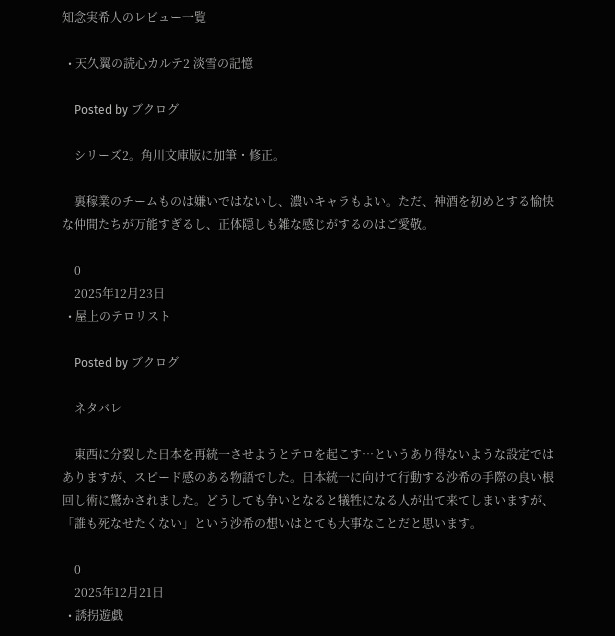知念実希人のレビュー一覧

  • 天久翼の読心カルテ2 淡雪の記憶

    Posted by ブクログ

    シリーズ2。角川文庫版に加筆・修正。

    裏稼業のチームものは嫌いではないし、濃いキャラもよい。ただ、神酒を初めとする愉快な仲間たちが万能すぎるし、正体隠しも雑な感じがするのはご愛敬。

    0
    2025年12月23日
  • 屋上のテロリスト

    Posted by ブクログ

    ネタバレ

    東西に分裂した日本を再統一させようとテロを起こす…というあり得ないような設定ではありますが、スピード感のある物語でした。日本統一に向けて行動する沙希の手際の良い根回し術に驚かされました。どうしても争いとなると犠牲になる人が出て来てしまいますが、「誰も死なせたくない」という沙希の想いはとても大事なことだと思います。

    0
    2025年12月21日
  • 誘拐遊戯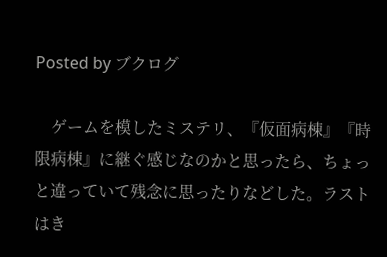Posted by ブクログ

    ゲームを模したミステリ、『仮面病棟』『時限病棟』に継ぐ感じなのかと思ったら、ちょっと違っていて残念に思ったりなどした。ラストはき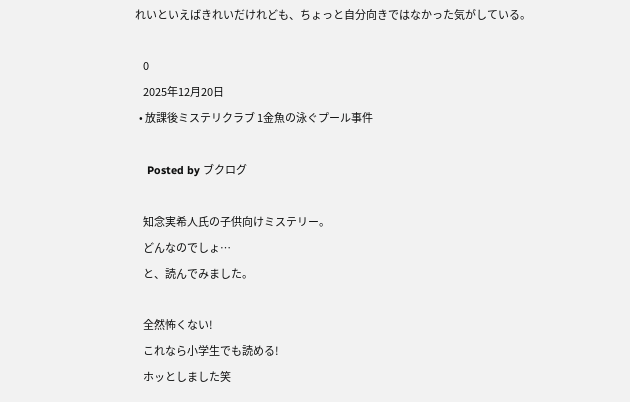れいといえばきれいだけれども、ちょっと自分向きではなかった気がしている。

    0
    2025年12月20日
  • 放課後ミステリクラブ 1金魚の泳ぐプール事件

    Posted by ブクログ

    知念実希人氏の子供向けミステリー。
    どんなのでしょ…
    と、読んでみました。

    全然怖くない!
    これなら小学生でも読める!
    ホッとしました笑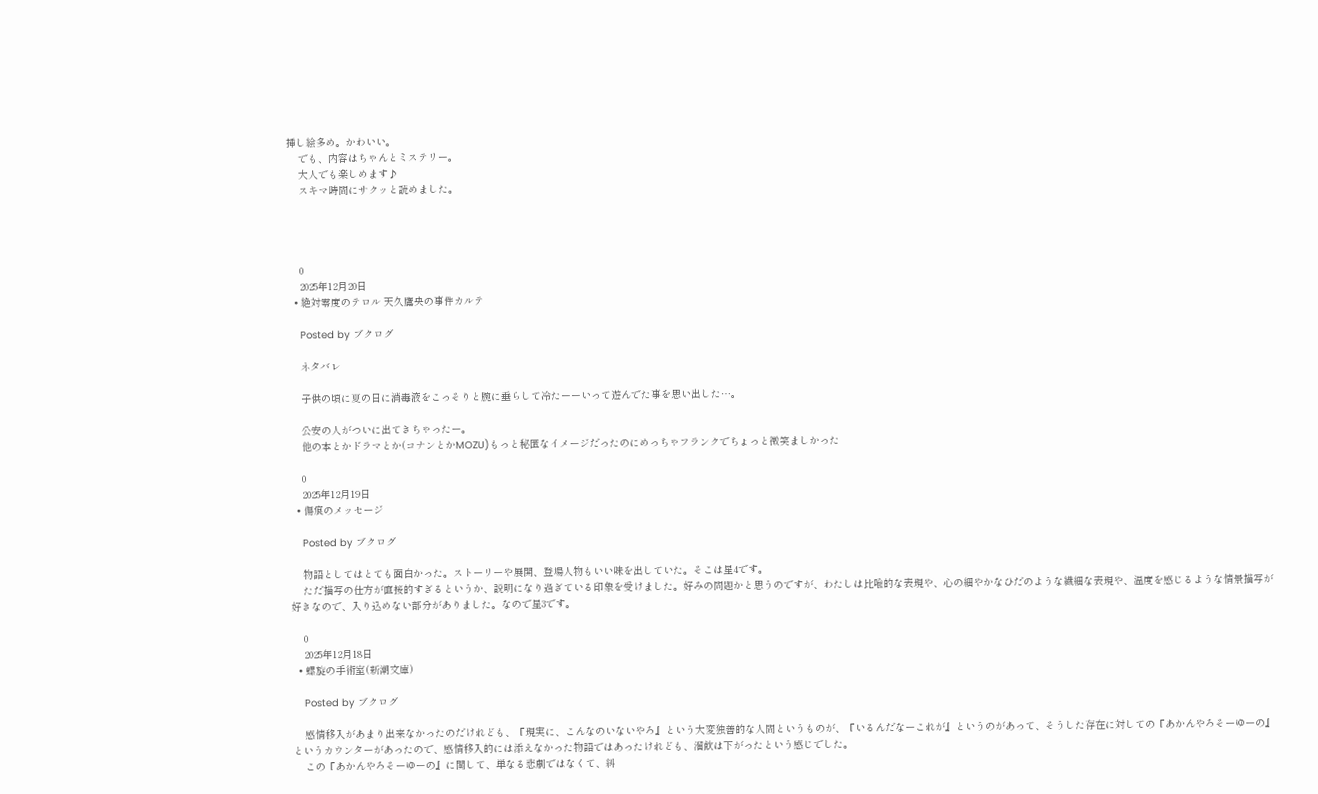挿し絵多め。かわいい。
    でも、内容はちゃんとミステリー。
    大人でも楽しめます♪
    スキマ時間にサクッと読めました。




    0
    2025年12月20日
  • 絶対零度のテロル 天久鷹央の事件カルテ

    Posted by ブクログ

    ネタバレ

    子供の頃に夏の日に消毒液をこっそりと腕に垂らして冷たーーいって遊んでた事を思い出した…。

    公安の人がついに出てきちゃったー。
    他の本とかドラマとか(コナンとかMOZU)もっと秘匿なイメージだったのにめっちゃフランクでちょっと微笑ましかった

    0
    2025年12月19日
  • 傷痕のメッセージ

    Posted by ブクログ

    物語としてはとても面白かった。ストーリーや展開、登場人物もいい味を出していた。そこは星4です。
    ただ描写の仕方が直接的すぎるというか、説明になり過ぎている印象を受けました。好みの問題かと思うのですが、わたしは比喩的な表現や、心の細やかなひだのような繊細な表現や、温度を感じるような情景描写が好きなので、入り込めない部分がありました。なので星3です。

    0
    2025年12月18日
  • 螺旋の手術室(新潮文庫)

    Posted by ブクログ

    感情移入があまり出来なかったのだけれども、『現実に、こんなのいないやろ』という大変独善的な人間というものが、『いるんだなーこれが』というのがあって、そうした存在に対しての『あかんやろそーゆーの』というカウンターがあったので、感情移入的には添えなかった物語ではあったけれども、溜飲は下がったという感じでした。
    この『あかんやろそーゆーの』に関して、単なる悲劇ではなくて、糾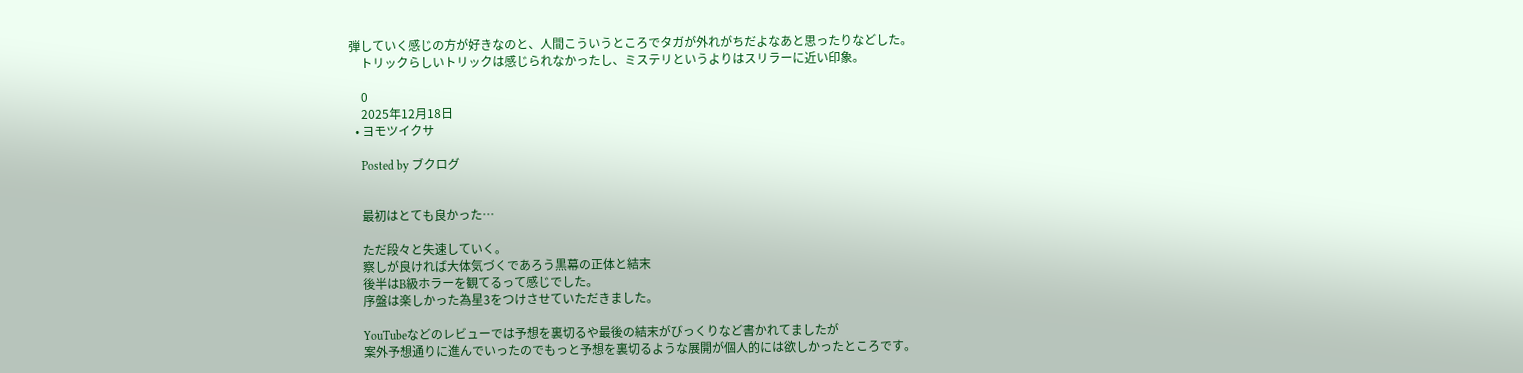弾していく感じの方が好きなのと、人間こういうところでタガが外れがちだよなあと思ったりなどした。
    トリックらしいトリックは感じられなかったし、ミステリというよりはスリラーに近い印象。

    0
    2025年12月18日
  • ヨモツイクサ

    Posted by ブクログ


    最初はとても良かった…

    ただ段々と失速していく。
    察しが良ければ大体気づくであろう黒幕の正体と結末
    後半はB級ホラーを観てるって感じでした。
    序盤は楽しかった為星3をつけさせていただきました。

    YouTubeなどのレビューでは予想を裏切るや最後の結末がびっくりなど書かれてましたが
    案外予想通りに進んでいったのでもっと予想を裏切るような展開が個人的には欲しかったところです。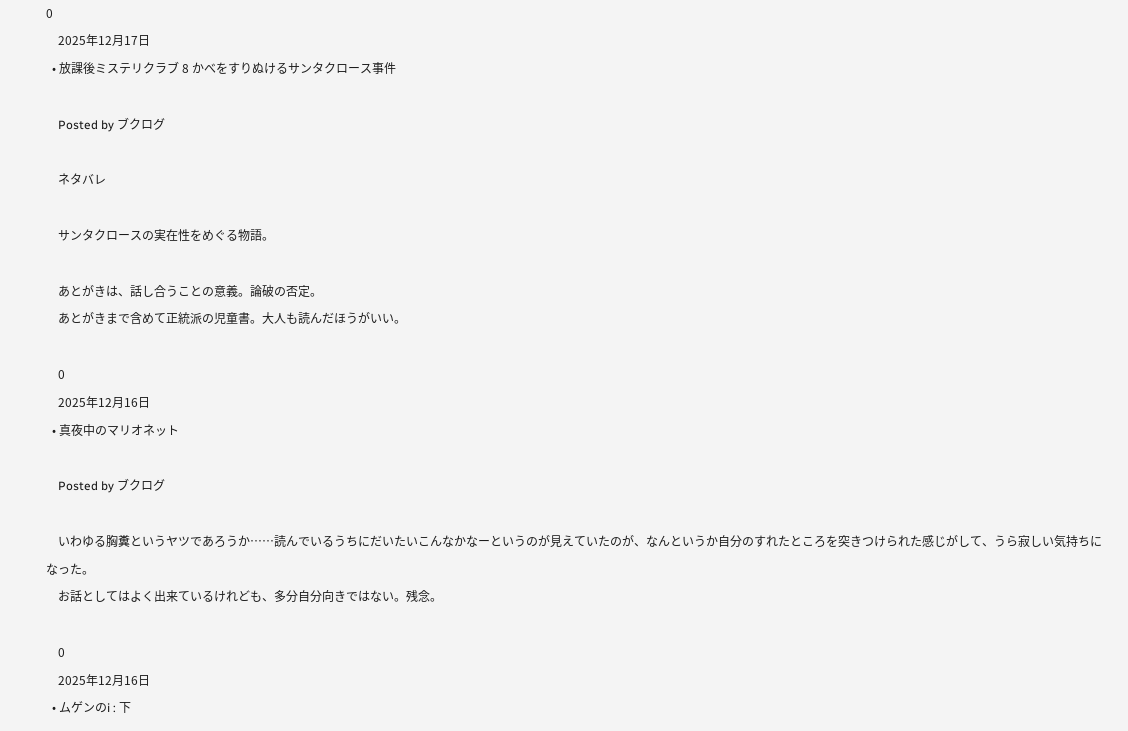0
    2025年12月17日
  • 放課後ミステリクラブ 8 かべをすりぬけるサンタクロース事件

    Posted by ブクログ

    ネタバレ

    サンタクロースの実在性をめぐる物語。

    あとがきは、話し合うことの意義。論破の否定。
    あとがきまで含めて正統派の児童書。大人も読んだほうがいい。

    0
    2025年12月16日
  • 真夜中のマリオネット

    Posted by ブクログ

    いわゆる胸糞というヤツであろうか……読んでいるうちにだいたいこんなかなーというのが見えていたのが、なんというか自分のすれたところを突きつけられた感じがして、うら寂しい気持ちになった。
    お話としてはよく出来ているけれども、多分自分向きではない。残念。

    0
    2025年12月16日
  • ムゲンのi : 下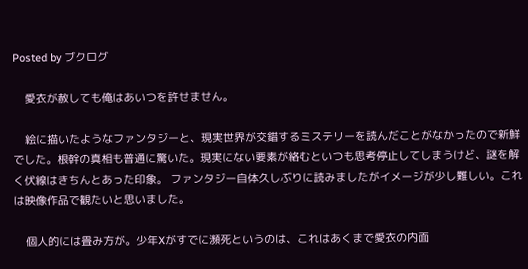Posted by ブクログ

    愛衣が赦しても俺はあいつを許せません。

    絵に描いたようなファンタジーと、現実世界が交錯するミステリーを読んだことがなかったので新鮮でした。根幹の真相も普通に驚いた。現実にない要素が絡むといつも思考停止してしまうけど、謎を解く伏線はきちんとあった印象。 ファンタジー自体久しぶりに読みましたがイメージが少し難しい。これは映像作品で観たいと思いました。

    個人的には畳み方が。少年Xがすでに瀕死というのは、これはあくまで愛衣の内面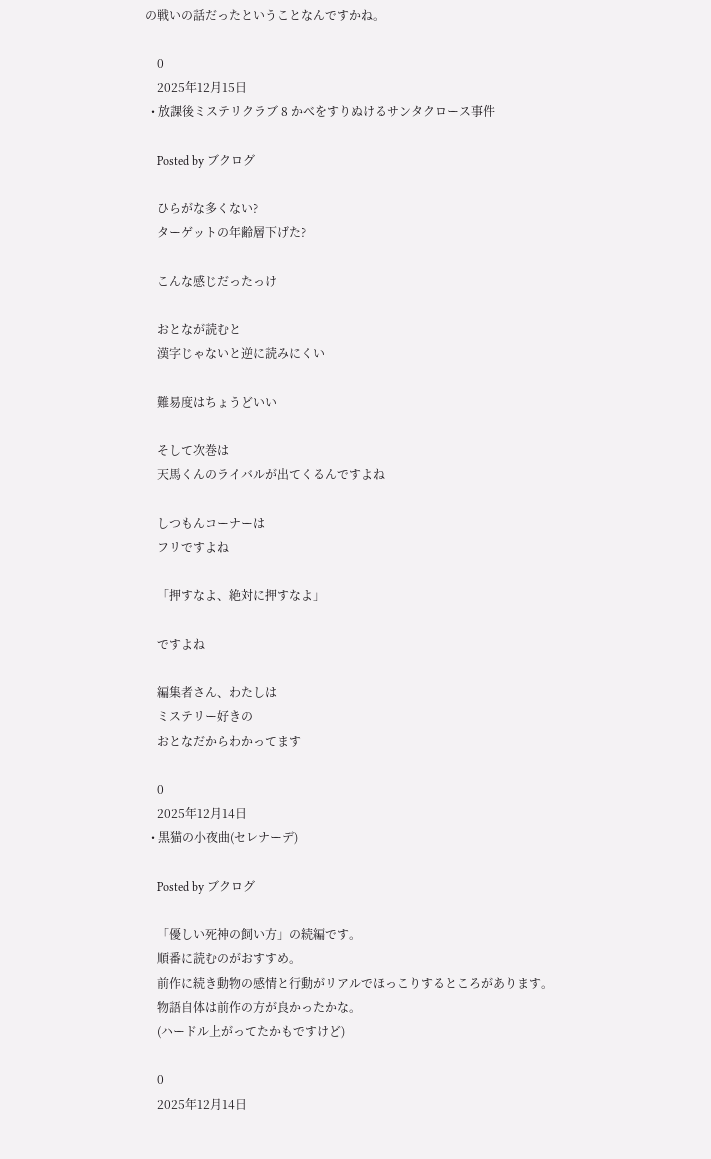の戦いの話だったということなんですかね。

    0
    2025年12月15日
  • 放課後ミステリクラブ 8 かべをすりぬけるサンタクロース事件

    Posted by ブクログ

    ひらがな多くない?
    ターゲットの年齢層下げた?

    こんな感じだったっけ

    おとなが読むと
    漢字じゃないと逆に読みにくい

    難易度はちょうどいい

    そして次巻は
    天馬くんのライバルが出てくるんですよね

    しつもんコーナーは
    フリですよね

    「押すなよ、絶対に押すなよ」

    ですよね

    編集者さん、わたしは
    ミステリー好きの
    おとなだからわかってます

    0
    2025年12月14日
  • 黒猫の小夜曲(セレナーデ)

    Posted by ブクログ

    「優しい死神の飼い方」の続編です。
    順番に読むのがおすすめ。
    前作に続き動物の感情と行動がリアルでほっこりするところがあります。
    物語自体は前作の方が良かったかな。
    (ハードル上がってたかもですけど)

    0
    2025年12月14日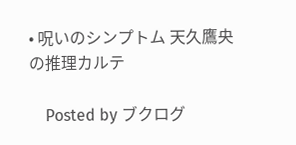• 呪いのシンプトム 天久鷹央の推理カルテ

    Posted by ブクログ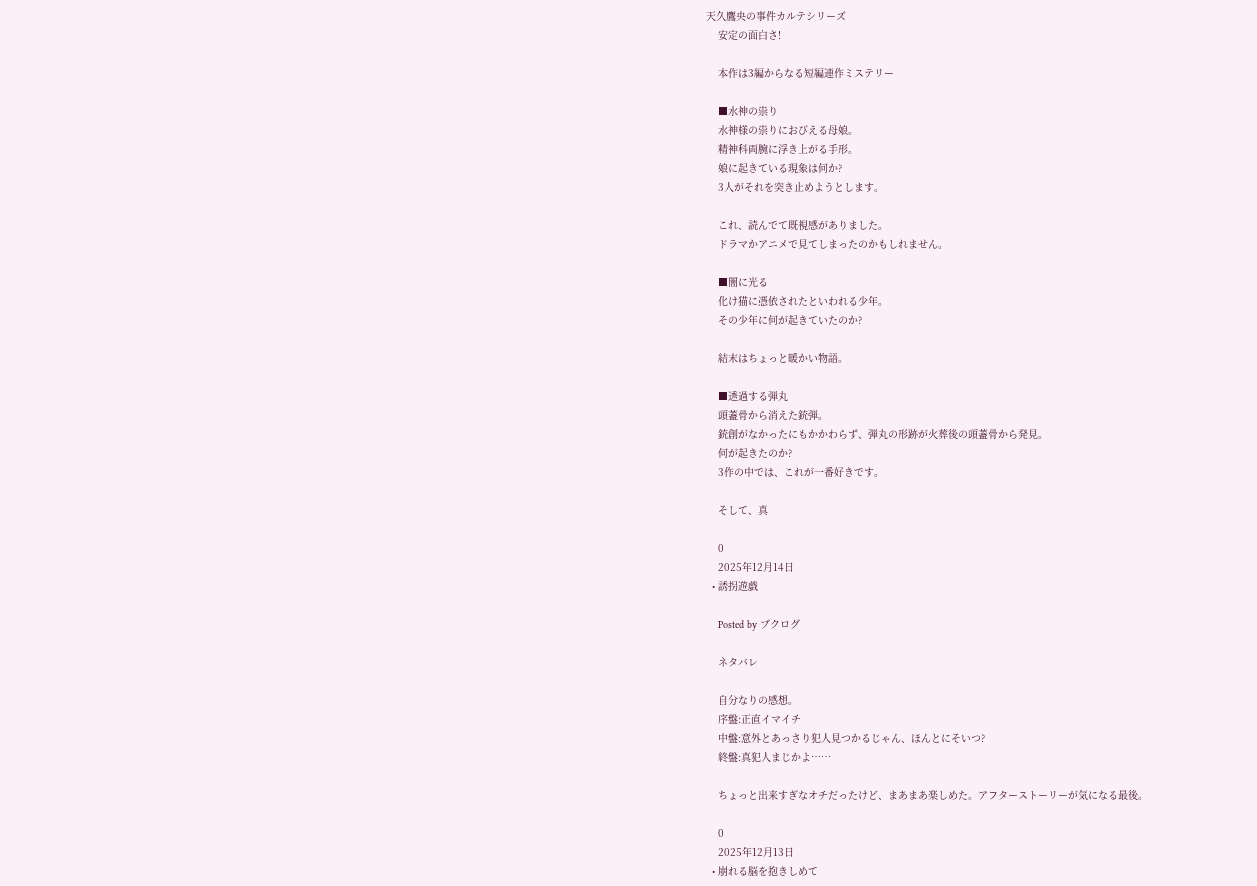天久鷹央の事件カルテシリーズ
    安定の面白さ!

    本作は3編からなる短編連作ミステリー

    ■水神の祟り
    水神様の祟りにおびえる母娘。
    精神科両腕に浮き上がる手形。
    娘に起きている現象は何か?
    3人がそれを突き止めようとします。

    これ、読んでて既視感がありました。
    ドラマかアニメで見てしまったのかもしれません。

    ■闇に光る
    化け猫に憑依されたといわれる少年。
    その少年に何が起きていたのか?

    結末はちょっと暖かい物語。

    ■透過する弾丸
    頭蓋骨から消えた銃弾。
    銃創がなかったにもかかわらず、弾丸の形跡が火葬後の頭蓋骨から発見。
    何が起きたのか?
    3作の中では、これが一番好きです。

    そして、真

    0
    2025年12月14日
  • 誘拐遊戯

    Posted by ブクログ

    ネタバレ

    自分なりの感想。
    序盤:正直イマイチ
    中盤:意外とあっさり犯人見つかるじゃん、ほんとにそいつ?
    終盤:真犯人まじかよ……

    ちょっと出来すぎなオチだったけど、まあまあ楽しめた。アフターストーリーが気になる最後。

    0
    2025年12月13日
  • 崩れる脳を抱きしめて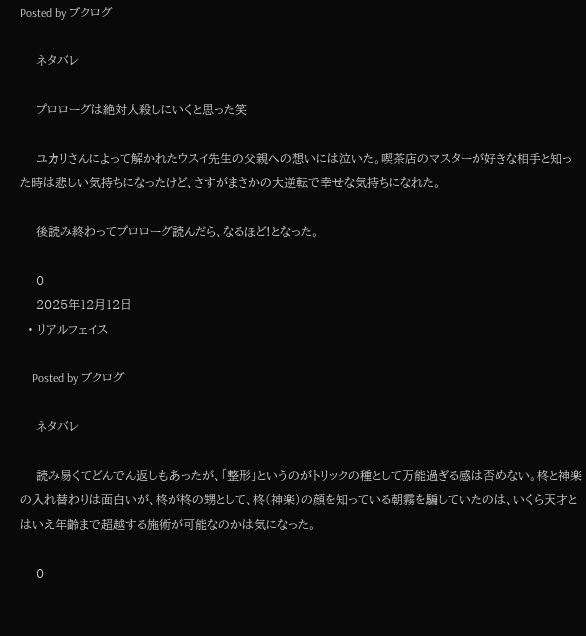Posted by ブクログ

    ネタバレ

    プロローグは絶対人殺しにいくと思った笑

    ユカリさんによって解かれたウスイ先生の父親への想いには泣いた。喫茶店のマスターが好きな相手と知った時は悲しい気持ちになったけど、さすがまさかの大逆転で幸せな気持ちになれた。

    後読み終わってプロローグ読んだら、なるほど!となった。

    0
    2025年12月12日
  • リアルフェイス

    Posted by ブクログ

    ネタバレ

    読み易くてどんでん返しもあったが、「整形」というのがトリックの種として万能過ぎる感は否めない。柊と神楽の入れ替わりは面白いが、柊が柊の甥として、柊(神楽)の顔を知っている朝霧を騙していたのは、いくら天才とはいえ年齢まで超越する施術が可能なのかは気になった。

    0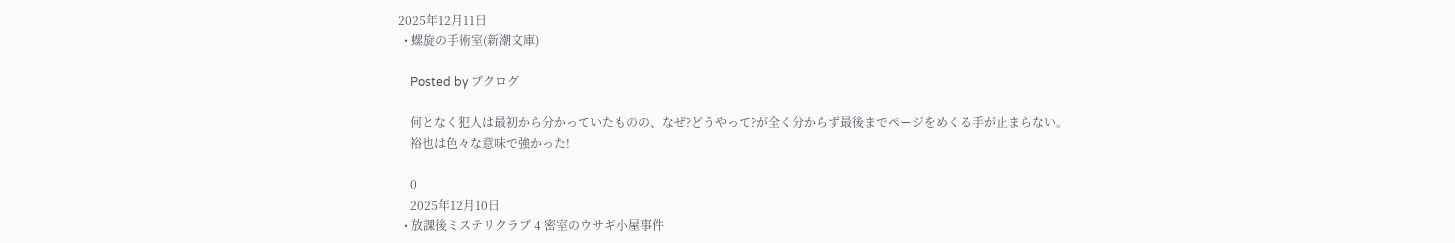2025年12月11日
  • 螺旋の手術室(新潮文庫)

    Posted by ブクログ

    何となく犯人は最初から分かっていたものの、なぜ?どうやって?が全く分からず最後までページをめくる手が止まらない。
    裕也は色々な意味で強かった!

    0
    2025年12月10日
  • 放課後ミステリクラブ 4 密室のウサギ小屋事件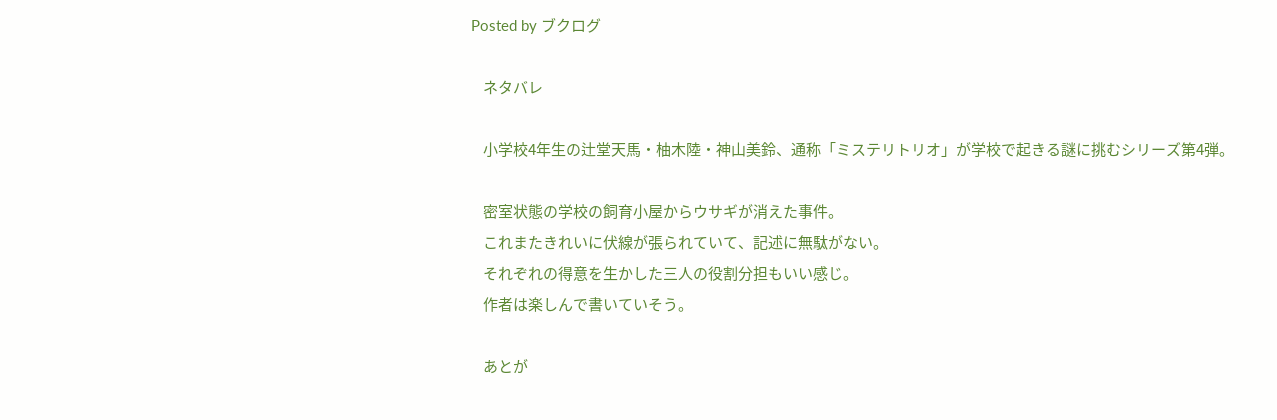Posted by ブクログ

    ネタバレ

    小学校4年生の辻堂天馬・柚木陸・神山美鈴、通称「ミステリトリオ」が学校で起きる謎に挑むシリーズ第4弾。

    密室状態の学校の飼育小屋からウサギが消えた事件。
    これまたきれいに伏線が張られていて、記述に無駄がない。
    それぞれの得意を生かした三人の役割分担もいい感じ。
    作者は楽しんで書いていそう。

    あとが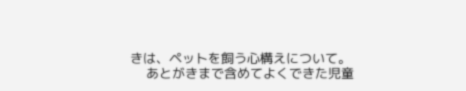きは、ペットを飼う心構えについて。
    あとがきまで含めてよくできた児童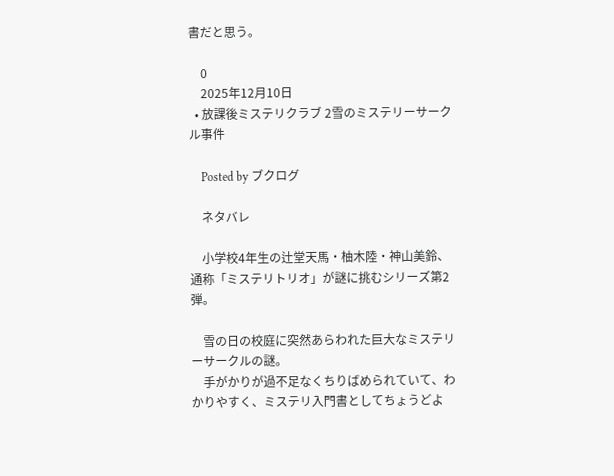書だと思う。

    0
    2025年12月10日
  • 放課後ミステリクラブ 2雪のミステリーサークル事件

    Posted by ブクログ

    ネタバレ

    小学校4年生の辻堂天馬・柚木陸・神山美鈴、通称「ミステリトリオ」が謎に挑むシリーズ第2弾。

    雪の日の校庭に突然あらわれた巨大なミステリーサークルの謎。
    手がかりが過不足なくちりばめられていて、わかりやすく、ミステリ入門書としてちょうどよ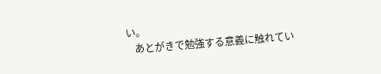い。
    あとがきで勉強する意義に触れてい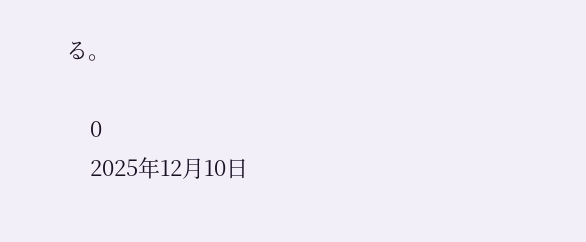る。

    0
    2025年12月10日